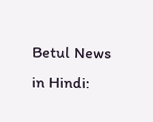Betul News in Hindi: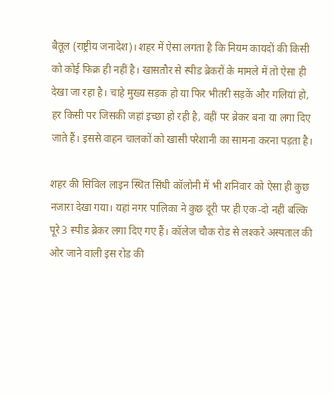बैतूल (राष्ट्रीय जनादेश)। शहर में ऐसा लगता है कि नियम कायदों की किसी को कोई फिक्र ही नहीं है। खासतौर से स्पीड ब्रेकरों के मामले में तो ऐसा ही देखा जा रहा है। चाहे मुख्य सड़क हो या फिर भीतरी सड़कें और गलियां हो, हर किसी पर जिसकी जहां इच्छा हो रही है, वहीं पर ब्रेकर बना या लगा दिए जाते हैं। इससे वाहन चालकों को खासी परेशानी का सामना करना पड़ता है।

शहर की सिविल लाइन स्थित सिंधी कॉलोनी में भी शनिवार को ऐसा ही कुछ नजारा देखा गया। यहां नगर पालिका ने कुछ दूरी पर ही एक-दो नहीं बल्कि पूरे 3 स्पीड ब्रेकर लगा दिए गए हैं। कॉलेज चौक रोड से लश्करे अस्पताल की ओर जाने वाली इस रोड की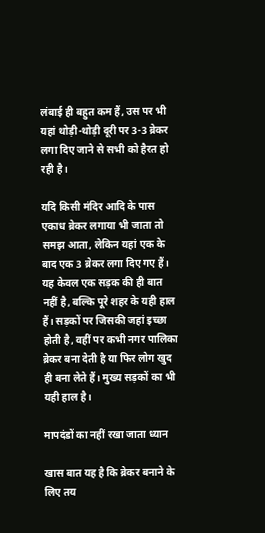लंबाई ही बहुत कम हैं, उस पर भी यहां थोड़ी-थोड़ी दूरी पर 3-3 ब्रेकर लगा दिए जाने से सभी को हैरत हो रही है।

यदि किसी मंदिर आदि के पास एकाध ब्रेकर लगाया भी जाता तो समझ आता, लेकिन यहां एक के बाद एक 3 ब्रेकर लगा दिए गए हैं। यह केवल एक सड़क की ही बात नहीं है, बल्कि पूरे शहर के यही हाल हैं। सड़कों पर जिसकी जहां इच्छा होती है, वहीं पर कभी नगर पालिका ब्रेकर बना देती है या फिर लोग खुद ही बना लेते हैं। मुख्य सड़कों का भी यही हाल है।

मापदंडों का नहीं रखा जाता ध्यान

खास बात यह है कि ब्रेकर बनाने के लिए तय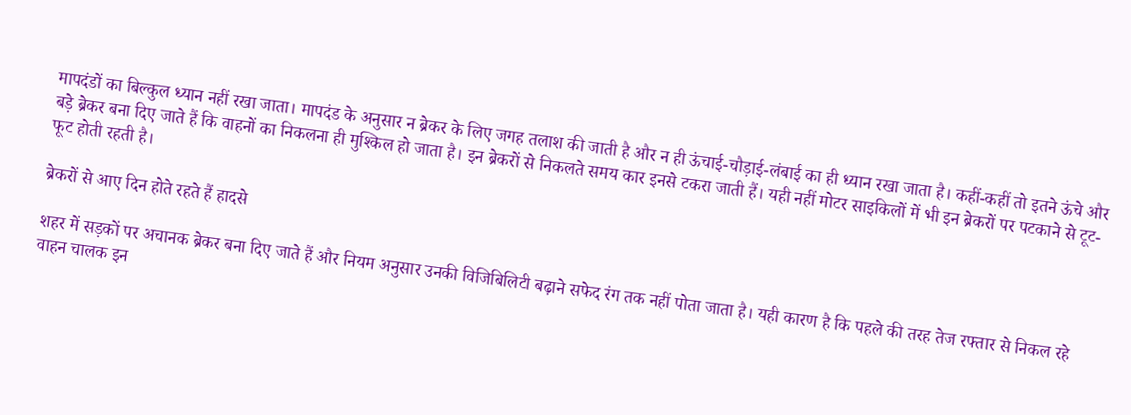मापदंडों का बिल्कुल ध्यान नहीं रखा जाता। मापदंड के अनुसार न ब्रेकर के लिए जगह तलाश की जाती है और न ही ऊंचाई-चौड़ाई-लंबाई का ही ध्यान रखा जाता है। कहीं-कहीं तो इतने ऊंचे और बड़े ब्रेकर बना दिए जाते हैं कि वाहनों का निकलना ही मुश्किल हो जाता है। इन ब्रेकरों से निकलते समय कार इनसे टकरा जाती हैं। यही नहीं मोटर साइकिलों में भी इन ब्रेकरों पर पटकाने से टूट-फूट होती रहती है।

ब्रेकरों से आए दिन होते रहते हैं हादसे

शहर में सड़कों पर अचानक ब्रेकर बना दिए जाते हैं और नियम अनुसार उनकी विजिबिलिटी बढ़ाने सफेद रंग तक नहीं पोता जाता है। यही कारण है कि पहले की तरह तेज रफ्तार से निकल रहे वाहन चालक इन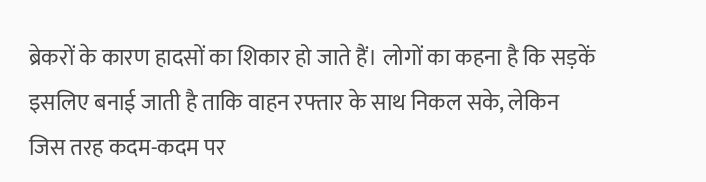ब्रेकरों के कारण हादसों का शिकार हो जाते हैं। लोगों का कहना है कि सड़कें इसलिए बनाई जाती है ताकि वाहन रफ्तार के साथ निकल सके, लेकिन जिस तरह कदम-कदम पर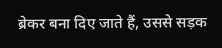ब्रेकर बना दिए जाते हैं, उससे सड़क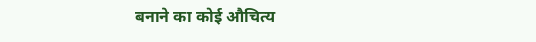बनाने का कोई औचित्य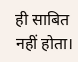ही साबित नहीं होता।